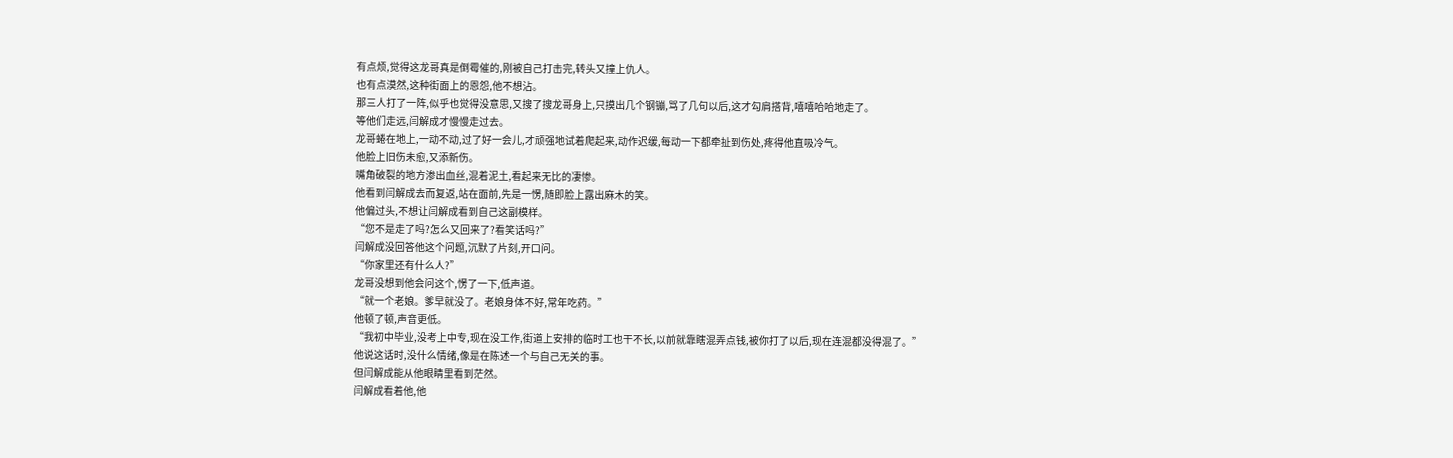有点烦,觉得这龙哥真是倒霉催的,刚被自己打击完,转头又撞上仇人。
也有点漠然,这种街面上的恩怨,他不想沾。
那三人打了一阵,似乎也觉得没意思,又搜了搜龙哥身上,只摸出几个钢镚,骂了几句以后,这才勾肩搭背,嘻嘻哈哈地走了。
等他们走远,闫解成才慢慢走过去。
龙哥蜷在地上,一动不动,过了好一会儿,才顽强地试着爬起来,动作迟缓,每动一下都牵扯到伤处,疼得他直吸冷气。
他脸上旧伤未愈,又添新伤。
嘴角破裂的地方渗出血丝,混着泥土,看起来无比的凄惨。
他看到闫解成去而复返,站在面前,先是一愣,随即脸上露出麻木的笑。
他偏过头,不想让闫解成看到自己这副模样。
“您不是走了吗?怎么又回来了?看笑话吗?”
闫解成没回答他这个问题,沉默了片刻,开口问。
“你家里还有什么人?”
龙哥没想到他会问这个,愣了一下,低声道。
“就一个老娘。爹早就没了。老娘身体不好,常年吃药。”
他顿了顿,声音更低。
“我初中毕业,没考上中专,现在没工作,街道上安排的临时工也干不长,以前就靠瞎混弄点钱,被你打了以后,现在连混都没得混了。”
他说这话时,没什么情绪,像是在陈述一个与自己无关的事。
但闫解成能从他眼睛里看到茫然。
闫解成看着他,他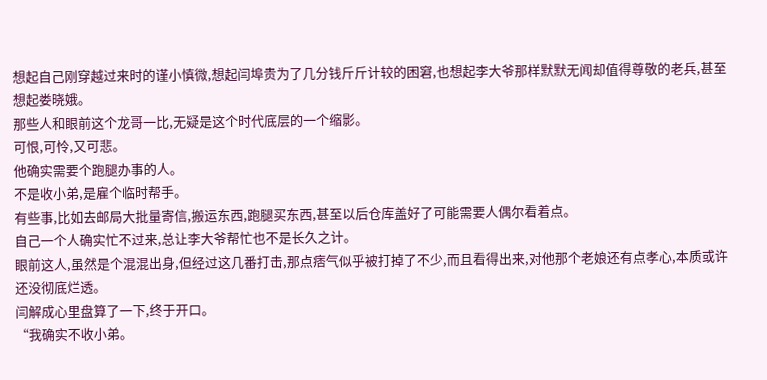想起自己刚穿越过来时的谨小慎微,想起闫埠贵为了几分钱斤斤计较的困窘,也想起李大爷那样默默无闻却值得尊敬的老兵,甚至想起娄晓娥。
那些人和眼前这个龙哥一比,无疑是这个时代底层的一个缩影。
可恨,可怜,又可悲。
他确实需要个跑腿办事的人。
不是收小弟,是雇个临时帮手。
有些事,比如去邮局大批量寄信,搬运东西,跑腿买东西,甚至以后仓库盖好了可能需要人偶尔看着点。
自己一个人确实忙不过来,总让李大爷帮忙也不是长久之计。
眼前这人,虽然是个混混出身,但经过这几番打击,那点痞气似乎被打掉了不少,而且看得出来,对他那个老娘还有点孝心,本质或许还没彻底烂透。
闫解成心里盘算了一下,终于开口。
“我确实不收小弟。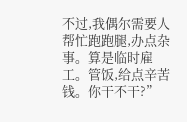不过,我偶尔需要人帮忙跑跑腿,办点杂事。算是临时雇工。管饭,给点辛苦钱。你干不干?”